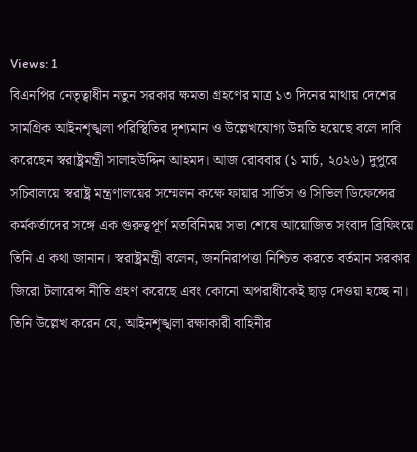Views: 1
বিএনপির নেতৃত্বাধীন নতুন সরকার ক্ষমতা গ্রহণের মাত্র ১৩ দিনের মাথায় দেশের সামগ্রিক আইনশৃঙ্খলা পরিস্থিতির দৃশ্যমান ও উল্লেখযোগ্য উন্নতি হয়েছে বলে দাবি করেছেন স্বরাষ্ট্রমন্ত্রী সালাহউদ্দিন আহমদ। আজ রোববার (১ মার্চ, ২০২৬) দুপুরে সচিবালয়ে স্বরাষ্ট্র মন্ত্রণালয়ের সম্মেলন কক্ষে ফায়ার সার্ভিস ও সিভিল ডিফেন্সের কর্মকর্তাদের সঙ্গে এক গুরুত্বপূর্ণ মতবিনিময় সভা শেষে আয়োজিত সংবাদ ব্রিফিংয়ে তিনি এ কথা জানান। স্বরাষ্ট্রমন্ত্রী বলেন, জননিরাপত্তা নিশ্চিত করতে বর্তমান সরকার জিরো টলারেন্স নীতি গ্রহণ করেছে এবং কোনো অপরাধীকেই ছাড় দেওয়া হচ্ছে না। তিনি উল্লেখ করেন যে, আইনশৃঙ্খলা রক্ষাকারী বাহিনীর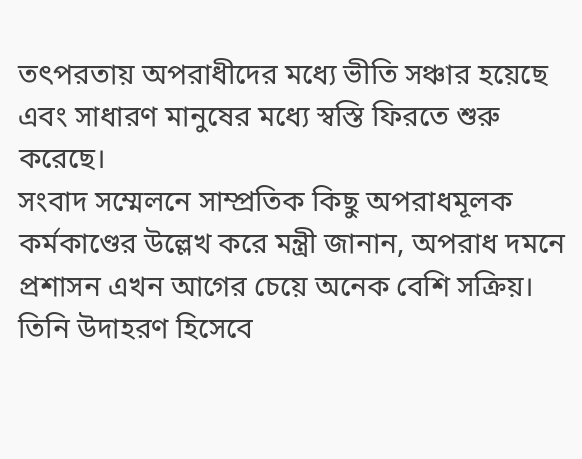তৎপরতায় অপরাধীদের মধ্যে ভীতি সঞ্চার হয়েছে এবং সাধারণ মানুষের মধ্যে স্বস্তি ফিরতে শুরু করেছে।
সংবাদ সম্মেলনে সাম্প্রতিক কিছু অপরাধমূলক কর্মকাণ্ডের উল্লেখ করে মন্ত্রী জানান, অপরাধ দমনে প্রশাসন এখন আগের চেয়ে অনেক বেশি সক্রিয়। তিনি উদাহরণ হিসেবে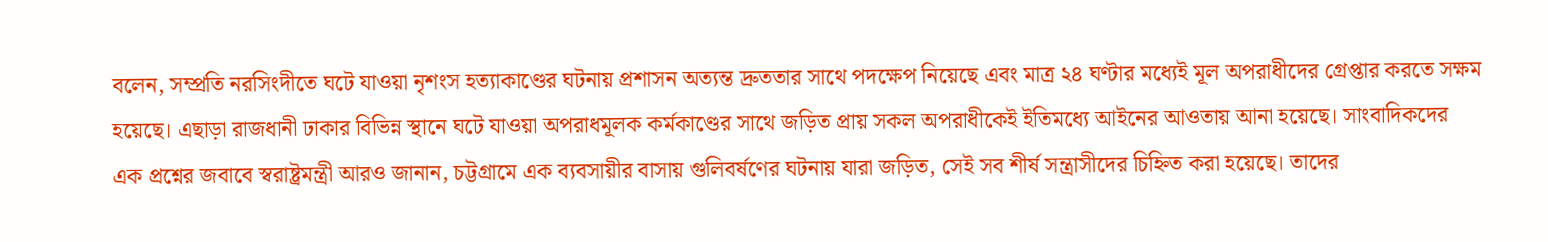বলেন, সম্প্রতি নরসিংদীতে ঘটে যাওয়া নৃশংস হত্যাকাণ্ডের ঘটনায় প্রশাসন অত্যন্ত দ্রুততার সাথে পদক্ষেপ নিয়েছে এবং মাত্র ২৪ ঘণ্টার মধ্যেই মূল অপরাধীদের গ্রেপ্তার করতে সক্ষম হয়েছে। এছাড়া রাজধানী ঢাকার বিভিন্ন স্থানে ঘটে যাওয়া অপরাধমূলক কর্মকাণ্ডের সাথে জড়িত প্রায় সকল অপরাধীকেই ইতিমধ্যে আইনের আওতায় আনা হয়েছে। সাংবাদিকদের এক প্রশ্নের জবাবে স্বরাষ্ট্রমন্ত্রী আরও জানান, চট্টগ্রামে এক ব্যবসায়ীর বাসায় গুলিবর্ষণের ঘটনায় যারা জড়িত, সেই সব শীর্ষ সন্ত্রাসীদের চিহ্নিত করা হয়েছে। তাদের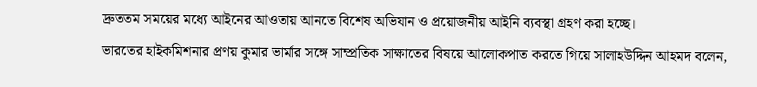দ্রুততম সময়ের মধ্যে আইনের আওতায় আনতে বিশেষ অভিযান ও প্রয়োজনীয় আইনি ব্যবস্থা গ্রহণ করা হচ্ছে।
ভারতের হাইকমিশনার প্রণয় কুমার ভার্মার সঙ্গে সাম্প্রতিক সাক্ষাতের বিষয়ে আলোকপাত করতে গিয়ে সালাহউদ্দিন আহমদ বলেন,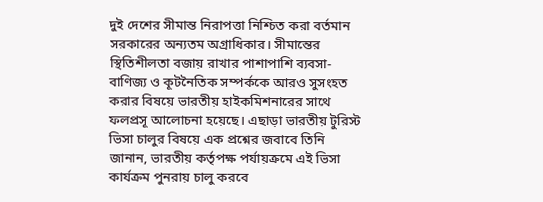দুই দেশের সীমান্ত নিরাপত্তা নিশ্চিত করা বর্তমান সরকারের অন্যতম অগ্রাধিকার। সীমান্তের স্থিতিশীলতা বজায় রাখার পাশাপাশি ব্যবসা-বাণিজ্য ও কূটনৈতিক সম্পর্ককে আরও সুসংহত করার বিষয়ে ভারতীয় হাইকমিশনারের সাথে ফলপ্রসূ আলোচনা হয়েছে। এছাড়া ভারতীয় টুরিস্ট ভিসা চালুর বিষয়ে এক প্রশ্নের জবাবে তিনি জানান, ভারতীয় কর্তৃপক্ষ পর্যায়ক্রমে এই ভিসা কার্যক্রম পুনরায় চালু করবে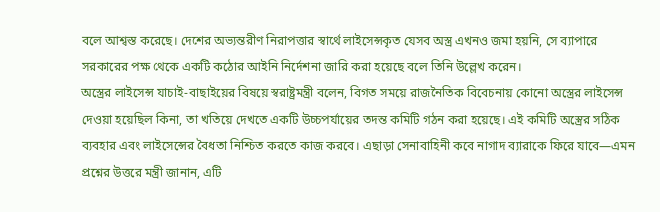বলে আশ্বস্ত করেছে। দেশের অভ্যন্তরীণ নিরাপত্তার স্বার্থে লাইসেন্সকৃত যেসব অস্ত্র এখনও জমা হয়নি, সে ব্যাপারে সরকারের পক্ষ থেকে একটি কঠোর আইনি নির্দেশনা জারি করা হয়েছে বলে তিনি উল্লেখ করেন।
অস্ত্রের লাইসেন্স যাচাই-বাছাইয়ের বিষয়ে স্বরাষ্ট্রমন্ত্রী বলেন, বিগত সময়ে রাজনৈতিক বিবেচনায় কোনো অস্ত্রের লাইসেন্স দেওয়া হয়েছিল কিনা, তা খতিয়ে দেখতে একটি উচ্চপর্যায়ের তদন্ত কমিটি গঠন করা হয়েছে। এই কমিটি অস্ত্রের সঠিক ব্যবহার এবং লাইসেন্সের বৈধতা নিশ্চিত করতে কাজ করবে। এছাড়া সেনাবাহিনী কবে নাগাদ ব্যারাকে ফিরে যাবে—এমন প্রশ্নের উত্তরে মন্ত্রী জানান, এটি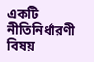একটি নীতিনির্ধারণী বিষয়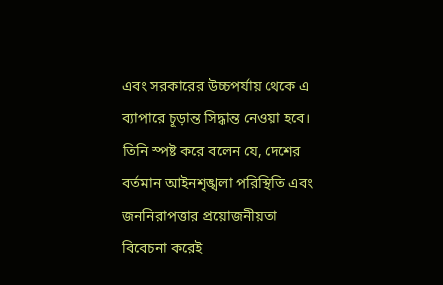এবং সরকারের উচ্চপর্যায় থেকে এ ব্যাপারে চূড়ান্ত সিদ্ধান্ত নেওয়া হবে। তিনি স্পষ্ট করে বলেন যে, দেশের বর্তমান আইনশৃঙ্খলা পরিস্থিতি এবং জননিরাপত্তার প্রয়োজনীয়তা বিবেচনা করেই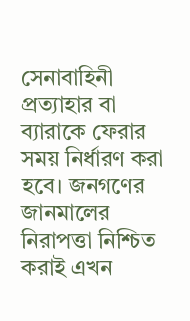সেনাবাহিনী প্রত্যাহার বা ব্যারাকে ফেরার সময় নির্ধারণ করা হবে। জনগণের জানমালের নিরাপত্তা নিশ্চিত করাই এখন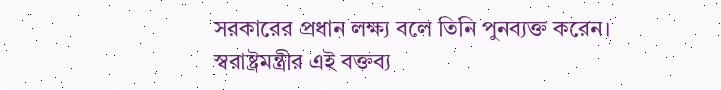সরকারের প্রধান লক্ষ্য বলে তিনি পুনব্যক্ত করেন।
স্বরাষ্ট্রমন্ত্রীর এই বক্তব্য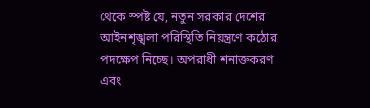থেকে স্পষ্ট যে, নতুন সরকার দেশের আইনশৃঙ্খলা পরিস্থিতি নিয়ন্ত্রণে কঠোর পদক্ষেপ নিচ্ছে। অপরাধী শনাক্তকরণ এবং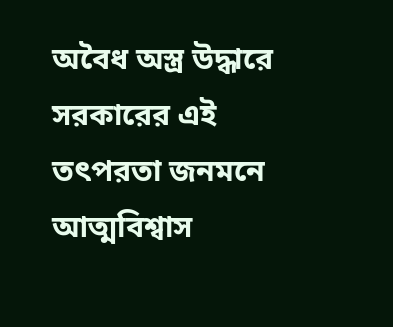অবৈধ অস্ত্র উদ্ধারে সরকারের এই তৎপরতা জনমনে আত্মবিশ্বাস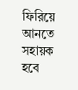ফিরিয়ে আনতে সহায়ক হবে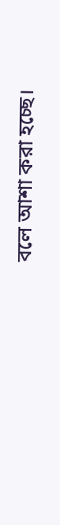বলে আশা করা হচ্ছে।